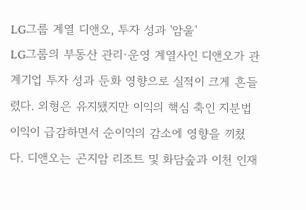LG그룹 계열 디앤오, 투자 성과 '암울'
LG그룹의 부동산 관리·운영 계열사인 디앤오가 관계기업 투자 성과 둔화 영향으로 실적이 크게 흔들렸다. 외형은 유지됐지만 이익의 핵심 축인 지분법이익이 급감하면서 순이익의 감소에 영향을 끼쳤다. 디앤오는 곤지암 리조트 및 화담숲과 이천 인재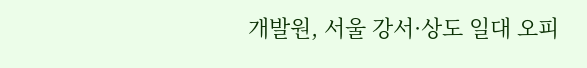개발원, 서울 강서·상도 일대 오피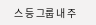스 등 그룹 내 주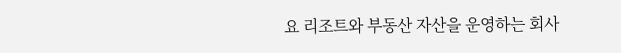요 리조트와 부동산 자산을 운영하는 회사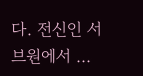다. 전신인 서브원에서 ...